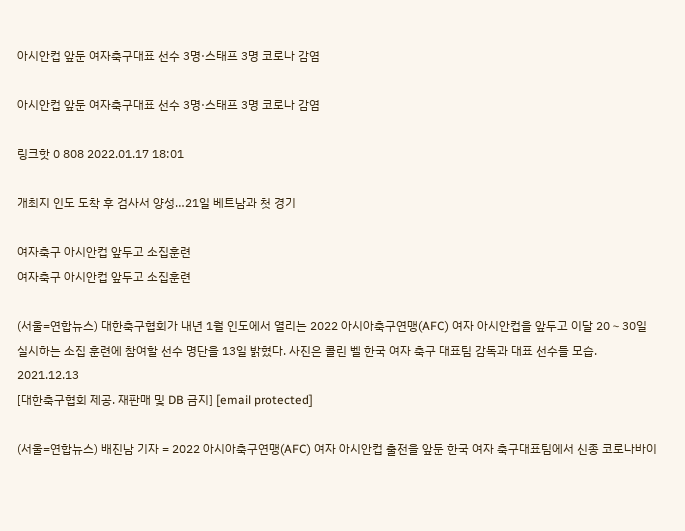아시안컵 앞둔 여자축구대표 선수 3명·스태프 3명 코로나 감염

아시안컵 앞둔 여자축구대표 선수 3명·스태프 3명 코로나 감염

링크핫 0 808 2022.01.17 18:01

개최지 인도 도착 후 검사서 양성…21일 베트남과 첫 경기

여자축구 아시안컵 앞두고 소집훈련
여자축구 아시안컵 앞두고 소집훈련

(서울=연합뉴스) 대한축구협회가 내년 1월 인도에서 열리는 2022 아시아축구연맹(AFC) 여자 아시안컵을 앞두고 이달 20∼30일 실시하는 소집 훈련에 참여할 선수 명단을 13일 밝혔다. 사진은 콜린 벨 한국 여자 축구 대표팀 감독과 대표 선수들 모습. 2021.12.13
[대한축구협회 제공. 재판매 및 DB 금지] [email protected]

(서울=연합뉴스) 배진남 기자 = 2022 아시아축구연맹(AFC) 여자 아시안컵 출전을 앞둔 한국 여자 축구대표팀에서 신종 코로나바이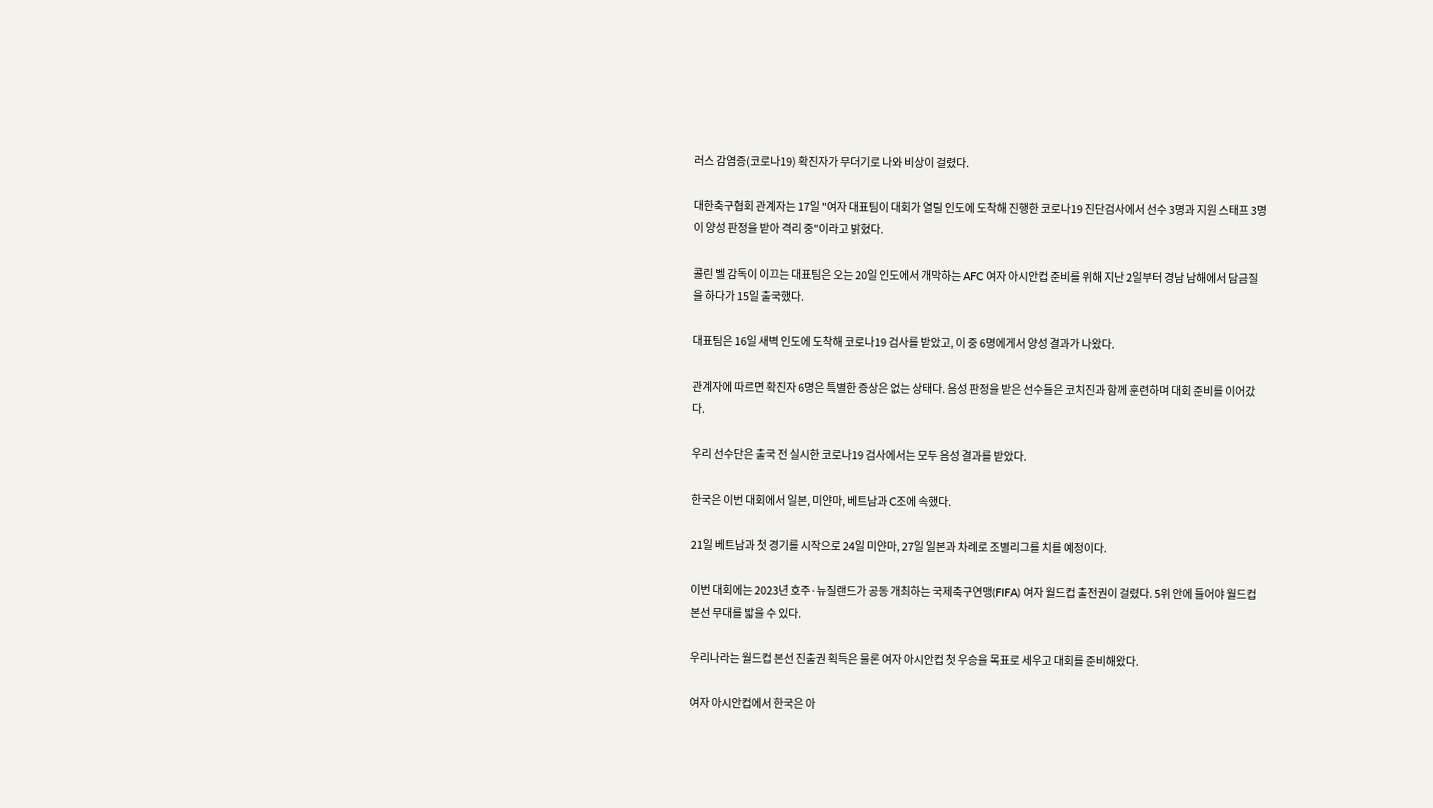러스 감염증(코로나19) 확진자가 무더기로 나와 비상이 걸렸다.

대한축구협회 관계자는 17일 "여자 대표팀이 대회가 열릴 인도에 도착해 진행한 코로나19 진단검사에서 선수 3명과 지원 스태프 3명이 양성 판정을 받아 격리 중"이라고 밝혔다.

콜린 벨 감독이 이끄는 대표팀은 오는 20일 인도에서 개막하는 AFC 여자 아시안컵 준비를 위해 지난 2일부터 경남 남해에서 담금질을 하다가 15일 출국했다.

대표팀은 16일 새벽 인도에 도착해 코로나19 검사를 받았고, 이 중 6명에게서 양성 결과가 나왔다.

관계자에 따르면 확진자 6명은 특별한 증상은 없는 상태다. 음성 판정을 받은 선수들은 코치진과 함께 훈련하며 대회 준비를 이어갔다.

우리 선수단은 출국 전 실시한 코로나19 검사에서는 모두 음성 결과를 받았다.

한국은 이번 대회에서 일본, 미얀마, 베트남과 C조에 속했다.

21일 베트남과 첫 경기를 시작으로 24일 미얀마, 27일 일본과 차례로 조별리그를 치를 예정이다.

이번 대회에는 2023년 호주·뉴질랜드가 공동 개최하는 국제축구연맹(FIFA) 여자 월드컵 출전권이 걸렸다. 5위 안에 들어야 월드컵 본선 무대를 밟을 수 있다.

우리나라는 월드컵 본선 진출권 획득은 물론 여자 아시안컵 첫 우승을 목표로 세우고 대회를 준비해왔다.

여자 아시안컵에서 한국은 아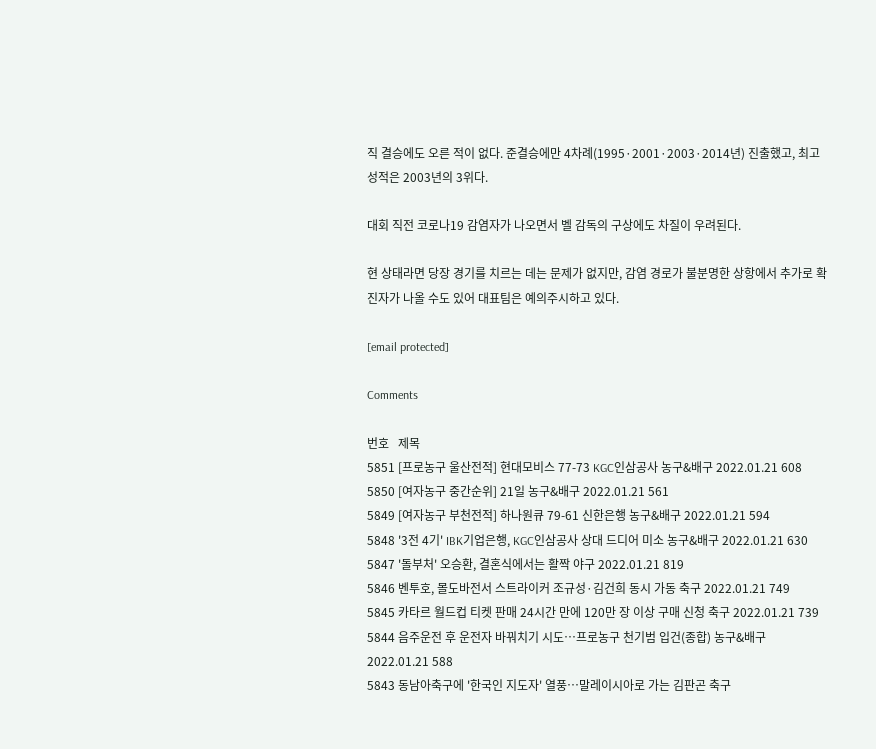직 결승에도 오른 적이 없다. 준결승에만 4차례(1995·2001·2003·2014년) 진출했고, 최고 성적은 2003년의 3위다.

대회 직전 코로나19 감염자가 나오면서 벨 감독의 구상에도 차질이 우려된다.

현 상태라면 당장 경기를 치르는 데는 문제가 없지만, 감염 경로가 불분명한 상항에서 추가로 확진자가 나올 수도 있어 대표팀은 예의주시하고 있다.

[email protected]

Comments

번호   제목
5851 [프로농구 울산전적] 현대모비스 77-73 KGC인삼공사 농구&배구 2022.01.21 608
5850 [여자농구 중간순위] 21일 농구&배구 2022.01.21 561
5849 [여자농구 부천전적] 하나원큐 79-61 신한은행 농구&배구 2022.01.21 594
5848 '3전 4기' IBK기업은행, KGC인삼공사 상대 드디어 미소 농구&배구 2022.01.21 630
5847 '돌부처' 오승환, 결혼식에서는 활짝 야구 2022.01.21 819
5846 벤투호, 몰도바전서 스트라이커 조규성·김건희 동시 가동 축구 2022.01.21 749
5845 카타르 월드컵 티켓 판매 24시간 만에 120만 장 이상 구매 신청 축구 2022.01.21 739
5844 음주운전 후 운전자 바꿔치기 시도…프로농구 천기범 입건(종합) 농구&배구 2022.01.21 588
5843 동남아축구에 '한국인 지도자' 열풍…말레이시아로 가는 김판곤 축구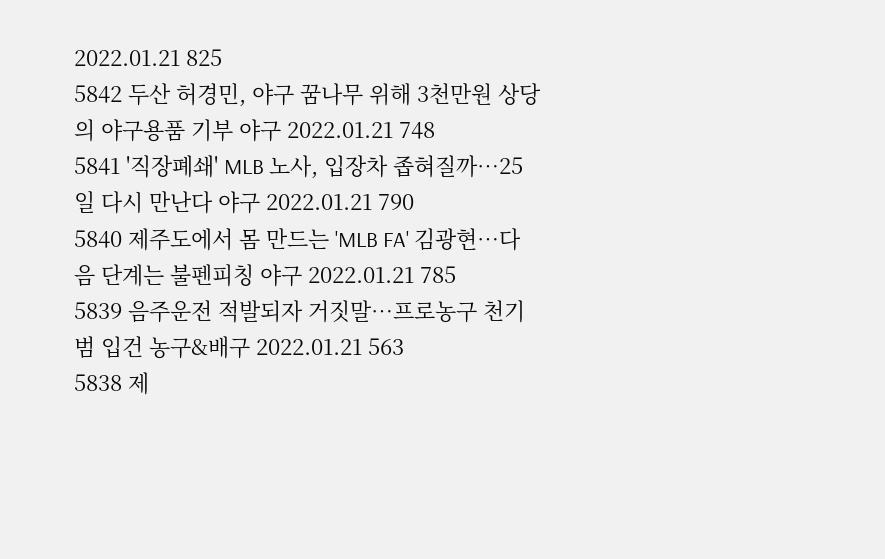2022.01.21 825
5842 두산 허경민, 야구 꿈나무 위해 3천만원 상당의 야구용품 기부 야구 2022.01.21 748
5841 '직장폐쇄' MLB 노사, 입장차 좁혀질까…25일 다시 만난다 야구 2022.01.21 790
5840 제주도에서 몸 만드는 'MLB FA' 김광현…다음 단계는 불펜피칭 야구 2022.01.21 785
5839 음주운전 적발되자 거짓말…프로농구 천기범 입건 농구&배구 2022.01.21 563
5838 제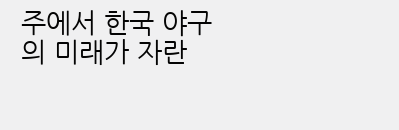주에서 한국 야구의 미래가 자란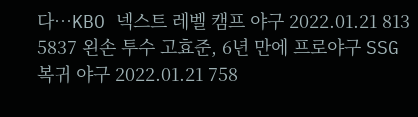다…KBO 넥스트 레벨 캠프 야구 2022.01.21 813
5837 왼손 투수 고효준, 6년 만에 프로야구 SSG 복귀 야구 2022.01.21 758